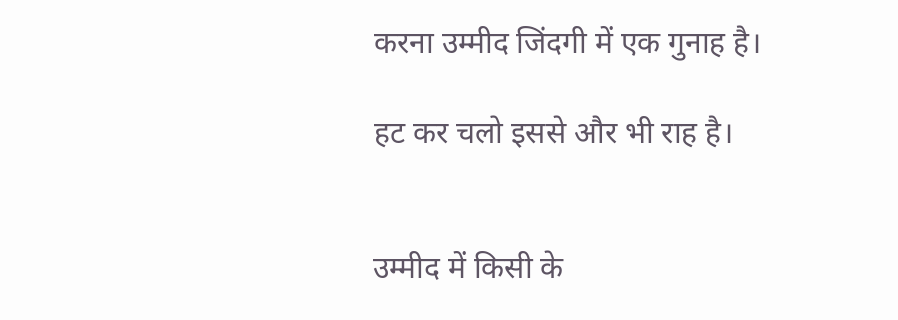करना उम्मीद जिंदगी में एक गुनाह है।

हट कर चलो इससे और भी राह है।


उम्मीद में किसी के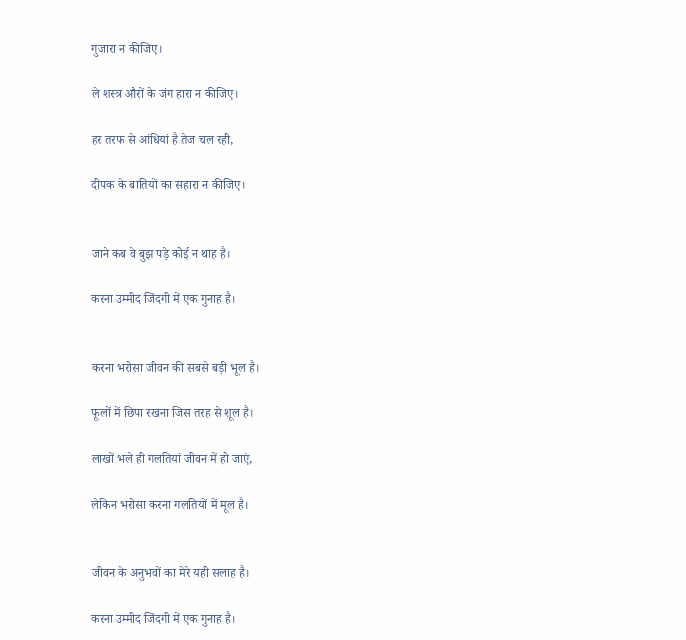गुजारा न कीजिए।

ले शस्त्र औरों के जंग हारा न कीजिए।

हर तरफ से आंधियां है तेज चल रही,

दीपक के बातियों का सहारा न कीजिए।


जाने कब वे बुझ पड़े कोई न थाह है।

करना उम्मीद जिंदगी में एक गुनाह है।


करना भरोसा जीवन की सबसे बड़ी भूल है।

फूलों में छिपा रखना जिस तरह से शूल है।

लाखों भले ही गलतियां जीवन में हो जाएं,

लेकिन भरोसा करना गलतियों में मूल है।


जीवन के अनुभवों का मेरे यही सलाह है।

करना उम्मीद जिंदगी में एक गुनाह है।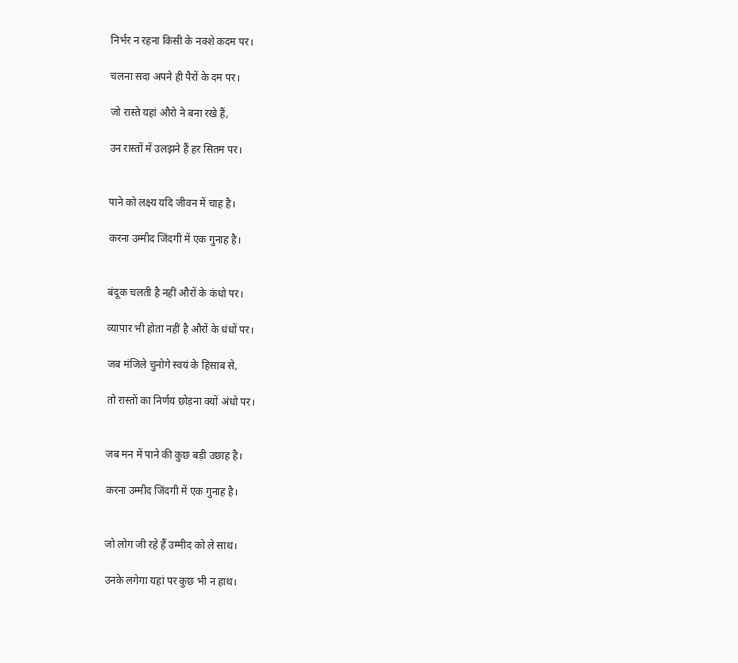निर्भर न रहना किसी के नक्शे कदम पर।

चलना सदा अपने ही पैरों के दम पर।

जो रास्ते यहां औरो ने बना रखे हैं,

उन रास्तों में उलझने हैं हर सितम पर।


पाने को लक्ष्य यदि जीवन में चाह है।

करना उम्मीद जिंदगी में एक गुनाह है।


बंदूक चलती है नहीं औरों के कंधो पर।

व्यापार भी होता नहीं है औरों के धंधों पर।

जब मंजिले चुनोगे स्वयं के हिसाब से,

तो रास्तों का निर्णय छोड़ना क्यों अंधो पर।


जब मन में पाने की कुछ बड़ी उछाह है।

करना उम्मीद जिंदगी में एक गुनाह है।


जो लोग जी रहे हैं उम्मीद को ले साथ।

उनके लगेगा यहां पर कुछ भी न हाथ।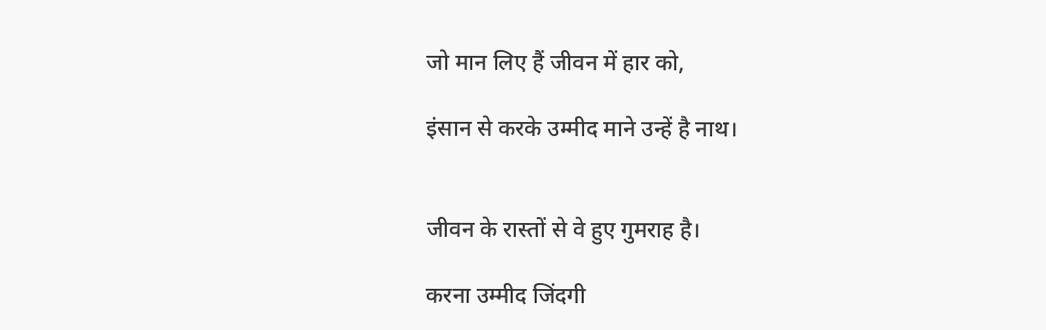जो मान लिए हैं जीवन में हार को,

इंसान से करके उम्मीद माने उन्हें है नाथ।


जीवन के रास्तों से वे हुए गुमराह है।

करना उम्मीद जिंदगी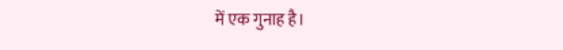में एक गुनाह है।